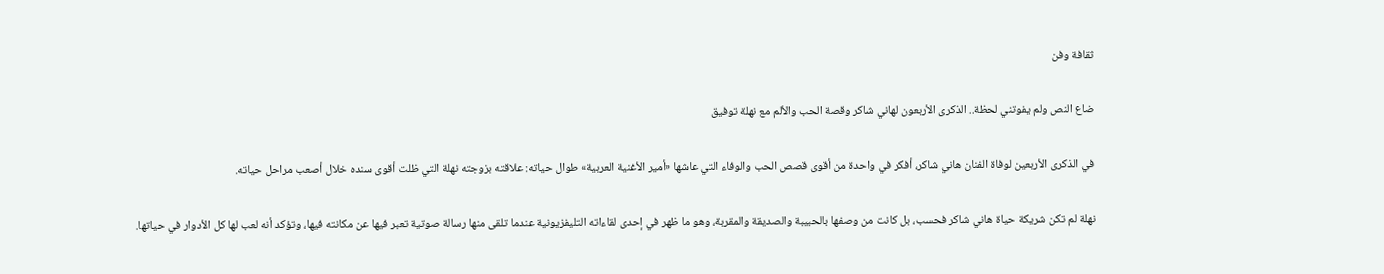ثقافة وفن

ضاع النص ولم يفوتني لحظة.. الذكرى الأربعون لهاني شاكر وقصة الحب والألم مع نهلة توفيق

في الذكرى الأربعين لوفاة الفنان هاني شاكر، أفكر في واحدة من أقوى قصص الحب والوفاء التي عاشها «أمير الأغنية العربية» طوال حياته: علاقته بزوجته نهلة التي ظلت أقوى سنده خلال أصعب مراحل حياته.

نهلة لم تكن شريكة حياة هاني شاكر فحسب، بل كانت من وصفها بالحبيبة والصديقة والمقربة، وهو ما ظهر في إحدى لقاءاته التليفزيونية عندما تلقى منها رسالة صوتية تعبر فيها عن مكانته فيها، وتؤكد أنه لعب لها كل الأدوار في حياتها.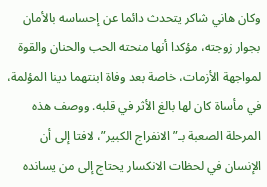وكان هاني شاكر يتحدث دائما عن إحساسه بالأمان بجوار زوجته، مؤكدا أنها منحته الحب والحنان والقوة لمواجهة الأزمات، خاصة بعد وفاة ابنتهما دينا المؤلمة، في مأساة كان لها بالغ الأثر في قلبه. ووصف هذه المرحلة الصعبة بـ”الانفراج الكبير”، لافتا إلى أن الإنسان في لحظات الانكسار يحتاج إلى من يسانده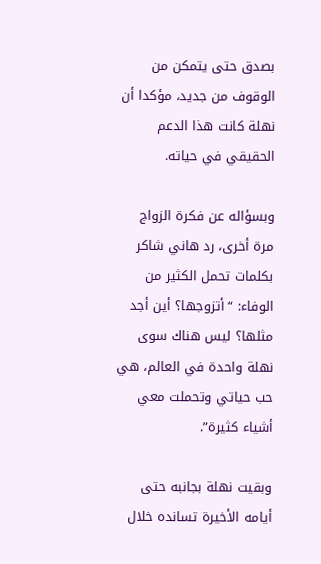بصدق حتى يتمكن من الوقوف من جديد، مؤكدا أن نهلة كانت هذا الدعم الحقيقي في حياته.

وبسؤاله عن فكرة الزواج مرة أخرى، رد هاني شاكر بكلمات تحمل الكثير من الوفاء: “أتزوجها؟ أين أجد مثلها؟ ليس هناك سوى نهلة واحدة في العالم، هي حب حياتي وتحملت معي أشياء كثيرة”.

وبقيت نهلة بجانبه حتى أيامه الأخيرة تسانده خلال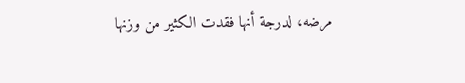مرضه، لدرجة أنها فقدت الكثير من وزنها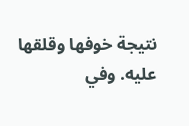نتيجة خوفها وقلقها عليه. وفي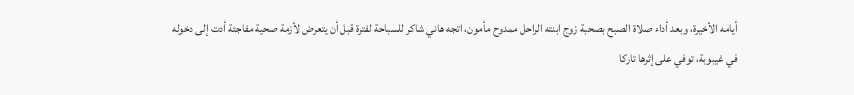أيامه الأخيرة، وبعد أداء صلاة الصبح بصحبة زوج ابنته الراحل ممدوح مأمون، اتجه هاني شاكر للسباحة لفترة قبل أن يتعرض لأزمة صحية مفاجئة أدت إلى دخوله في غيبوبة، توفي على إثرها تاركا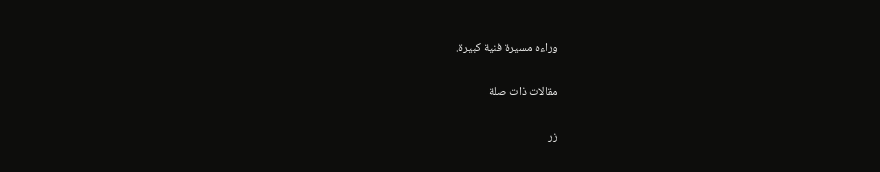وراءه مسيرة فنية كبيرة.

مقالات ذات صلة

زر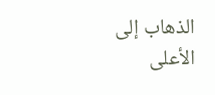الذهاب إلى الأعلى